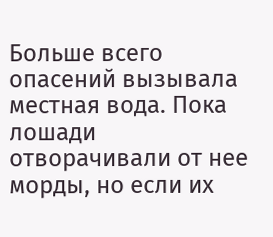Больше всего опасений вызывала местная вода. Пока лошади отворачивали от нее морды, но если их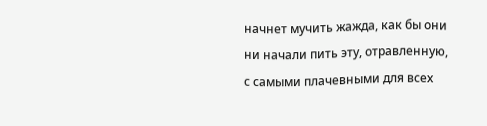начнет мучить жажда, как бы они ни начали пить эту, отравленную, с самыми плачевными для всех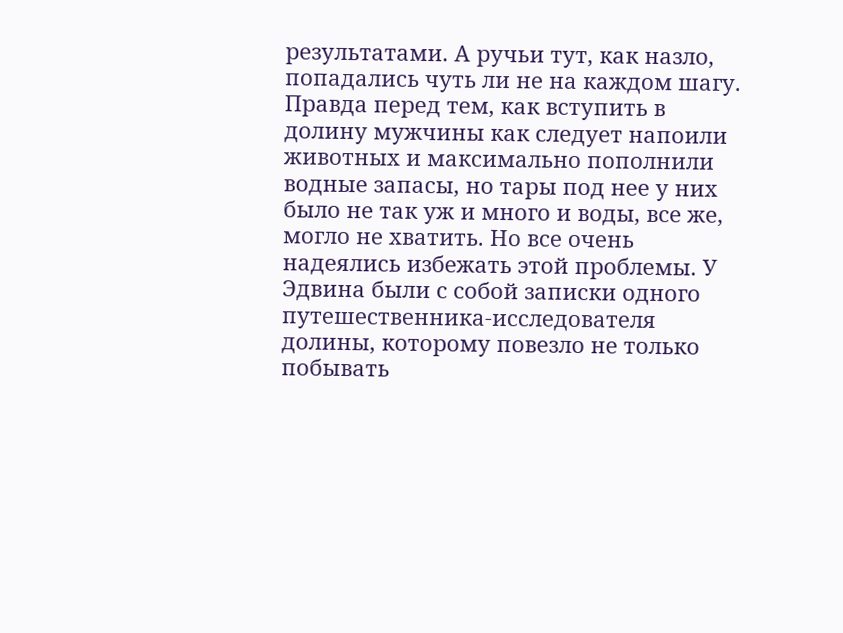результатами. А ручьи тут, как назло, попадались чуть ли не на каждом шагу. Правда перед тем, как вступить в долину мужчины как следует напоили животных и максимально пополнили водные запасы, но тары под нее у них было не так уж и много и воды, все же, могло не хватить. Но все очень надеялись избежать этой проблемы. У Эдвина были с собой записки одного путешественника-исследователя долины, которому повезло не только побывать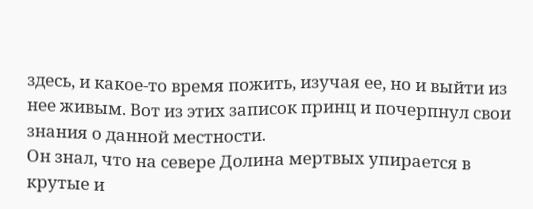здесь, и какое-то время пожить, изучая ее, но и выйти из нее живым. Вот из этих записок принц и почерпнул свои знания о данной местности.
Он знал, что на севере Долина мертвых упирается в крутые и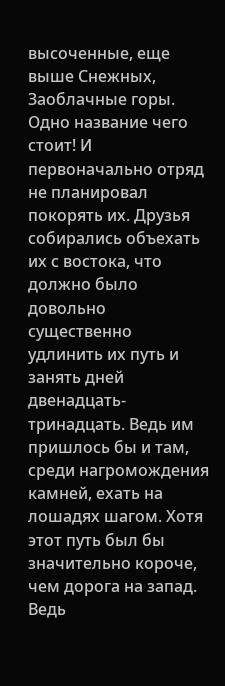высоченные, еще выше Снежных, Заоблачные горы. Одно название чего стоит! И первоначально отряд не планировал покорять их. Друзья собирались объехать их с востока, что должно было довольно существенно удлинить их путь и занять дней двенадцать-тринадцать. Ведь им пришлось бы и там, среди нагромождения камней, ехать на лошадях шагом. Хотя этот путь был бы значительно короче, чем дорога на запад. Ведь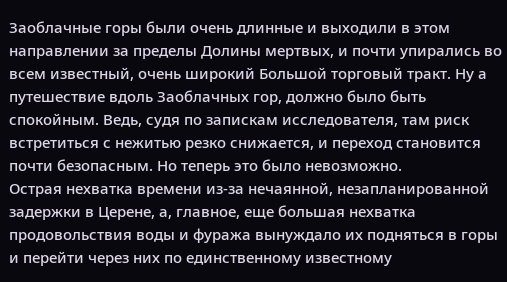Заоблачные горы были очень длинные и выходили в этом направлении за пределы Долины мертвых, и почти упирались во всем известный, очень широкий Большой торговый тракт. Ну а путешествие вдоль Заоблачных гор, должно было быть спокойным. Ведь, судя по запискам исследователя, там риск встретиться с нежитью резко снижается, и переход становится почти безопасным. Но теперь это было невозможно.
Острая нехватка времени из-за нечаянной, незапланированной задержки в Церене, а, главное, еще большая нехватка продовольствия воды и фуража вынуждало их подняться в горы и перейти через них по единственному известному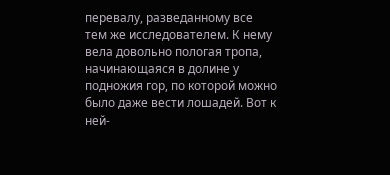перевалу, разведанному все тем же исследователем. К нему вела довольно пологая тропа, начинающаяся в долине у подножия гор, по которой можно было даже вести лошадей. Вот к ней-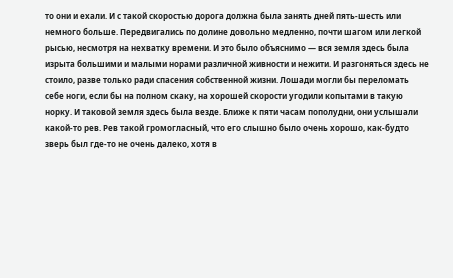то они и ехали. И с такой скоростью дорога должна была занять дней пять-шесть или немного больше. Передвигались по долине довольно медленно, почти шагом или легкой рысью, несмотря на нехватку времени. И это было объяснимо — вся земля здесь была изрыта большими и малыми норами различной живности и нежити. И разгоняться здесь не стоило, разве только ради спасения собственной жизни. Лошади могли бы переломать себе ноги, если бы на полном скаку, на хорошей скорости угодили копытами в такую норку. И таковой земля здесь была везде. Ближе к пяти часам пополудни, они услышали какой-то рев. Рев такой громогласный, что его слышно было очень хорошо, как-будто зверь был где-то не очень далеко, хотя в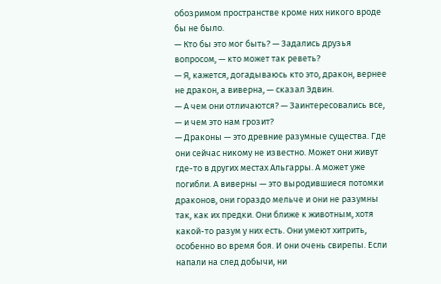обозримом пространстве кроме них никого вроде бы не было.
— Кто бы это мог быть? — Задались друзья вопросом, — кто может так реветь?
— Я, кажется, догадываюсь кто это, дракон, вернее не дракон, а виверна, — сказал Эдвин.
— А чем они отличаются? — Заинтересовались все, — и чем это нам грозит?
— Драконы — это древние разумные существа. Где они сейчас никому не известно. Может они живут где-то в других местах Альгарры. А может уже погибли. А виверны — это выродившиеся потомки драконов, они гораздо мельче и они не разумны так, как их предки. Они ближе к животным, хотя какой-то разум у них есть. Они умеют хитрить, особенно во время боя. И они очень свирепы. Если напали на след добычи, ни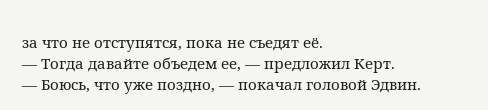за что не отступятся, пока не съедят её.
— Тогда давайте объедем ее, — предложил Керт.
— Боюсь, что уже поздно, — покачал головой Эдвин.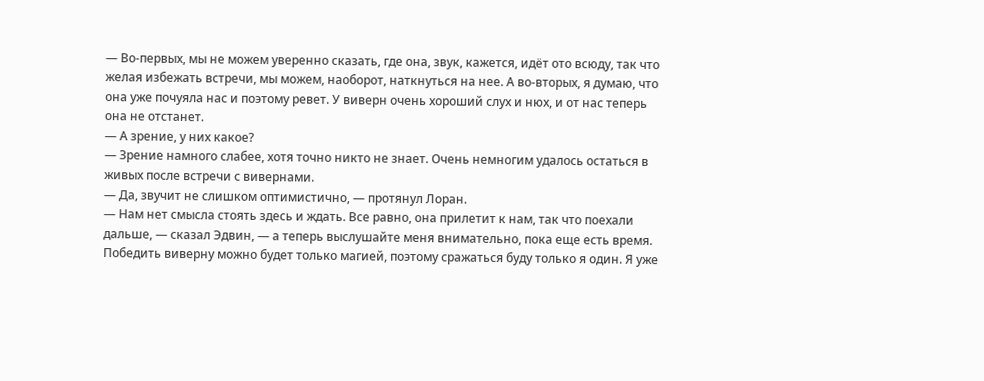— Во-первых, мы не можем уверенно сказать, где она, звук, кажется, идёт ото всюду, так что желая избежать встречи, мы можем, наоборот, наткнуться на нее. А во-вторых, я думаю, что она уже почуяла нас и поэтому ревет. У виверн очень хороший слух и нюх, и от нас теперь она не отстанет.
— А зрение, у них какое?
— Зрение намного слабее, хотя точно никто не знает. Очень немногим удалось остаться в живых после встречи с вивернами.
— Да, звучит не слишком оптимистично, — протянул Лоран.
— Нам нет смысла стоять здесь и ждать. Все равно, она прилетит к нам, так что поехали дальше, — сказал Эдвин, — а теперь выслушайте меня внимательно, пока еще есть время. Победить виверну можно будет только магией, поэтому сражаться буду только я один. Я уже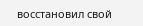восстановил свой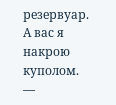резервуар. А вас я накрою куполом.
—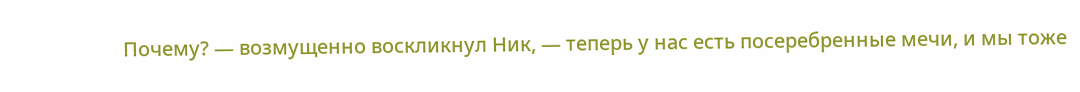Почему? — возмущенно воскликнул Ник, — теперь у нас есть посеребренные мечи, и мы тоже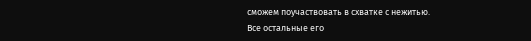сможем поучаствовать в схватке с нежитью.
Все остальные его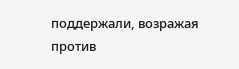поддержали, возражая против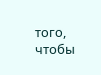того, чтобы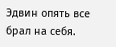Эдвин опять все брал на себя.